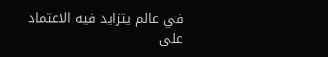في عالم يتزايد فيه الاعتماد على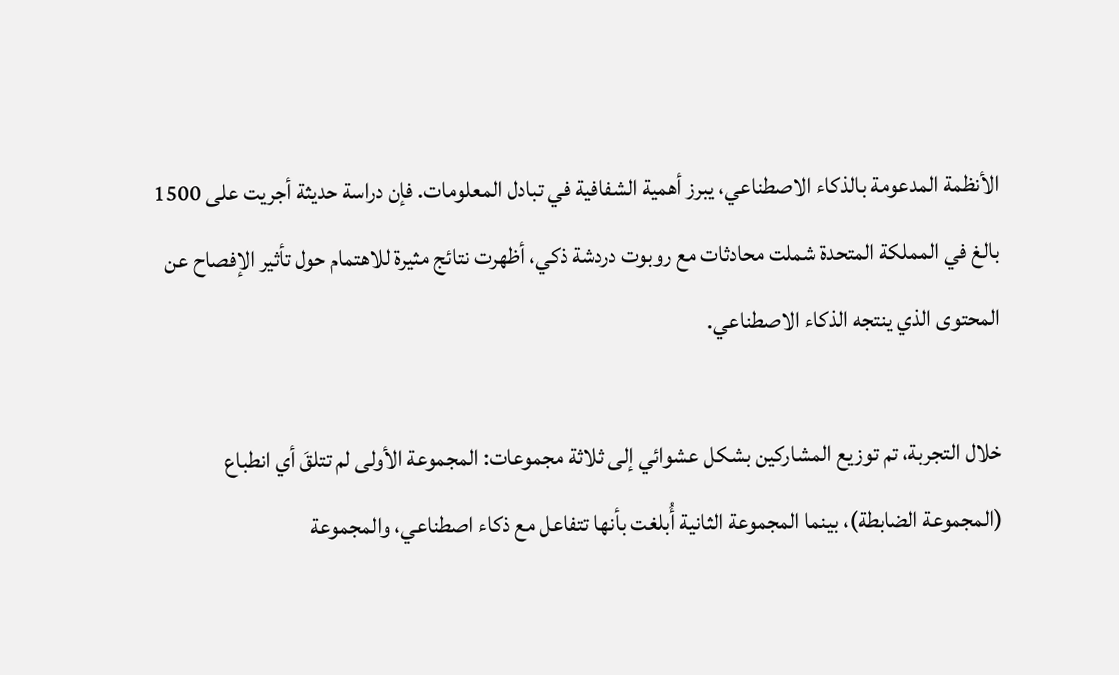الأنظمة المدعومة بالذكاء الاصطناعي، يبرز أهمية الشفافية في تبادل المعلومات. فإن دراسة حديثة أجريت على 1500 بالغ في المملكة المتحدة شملت محادثات مع روبوت دردشة ذكي، أظهرت نتائج مثيرة للاهتمام حول تأثير الإفصاح عن المحتوى الذي ينتجه الذكاء الاصطناعي.

خلال التجربة، تم توزيع المشاركين بشكل عشوائي إلى ثلاثة مجموعات: المجموعة الأولى لم تتلقَ أي انطباع (المجموعة الضابطة)، بينما المجموعة الثانية أُبلغت بأنها تتفاعل مع ذكاء اصطناعي، والمجموعة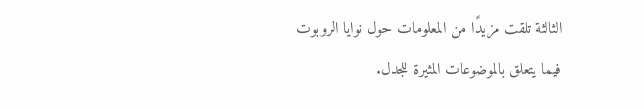الثالثة تلقت مزيدًا من المعلومات حول نوايا الروبوت فيما يتعلق بالموضوعات المثيرة للجدل.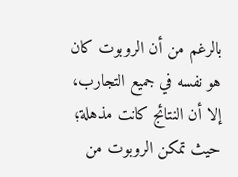بالرغم من أن الروبوت كان هو نفسه في جميع التجارب، إلا أن النتائج كانت مذهلة؛ حيث تمكن الروبوت من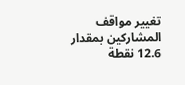تغيير مواقف المشاركين بمقدار 12.6 نقطة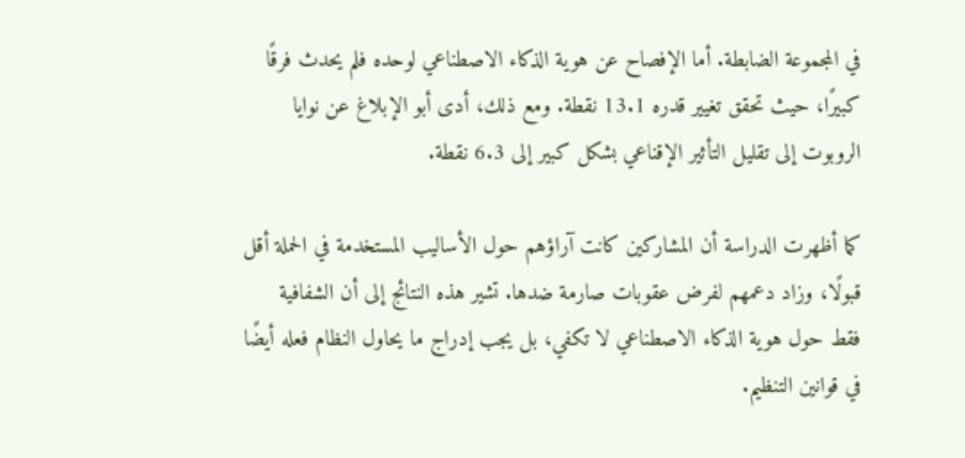في المجموعة الضابطة. أما الإفصاح عن هوية الذكاء الاصطناعي لوحده فلم يحدث فرقًا كبيرًا، حيث تحقق تغيير قدره 13.1 نقطة. ومع ذلك، أدى أبو الإبلاغ عن نوايا الروبوت إلى تقليل التأثير الإقناعي بشكل كبير إلى 6.3 نقطة.

كما أظهرت الدراسة أن المشاركين كانت آراؤهم حول الأساليب المستخدمة في الحملة أقل قبولًا، وزاد دعمهم لفرض عقوبات صارمة ضدها. تشير هذه النتائج إلى أن الشفافية فقط حول هوية الذكاء الاصطناعي لا تكفي، بل يجب إدراج ما يحاول النظام فعله أيضًا في قوانين التنظيم.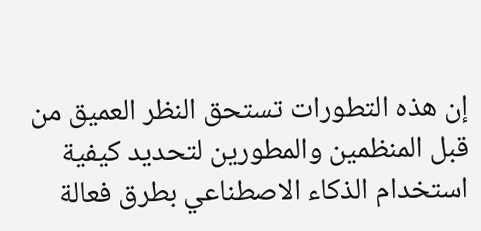إن هذه التطورات تستحق النظر العميق من قبل المنظمين والمطورين لتحديد كيفية استخدام الذكاء الاصطناعي بطرق فعالة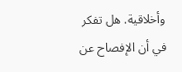وأخلاقية. هل تفكر في أن الإفصاح عن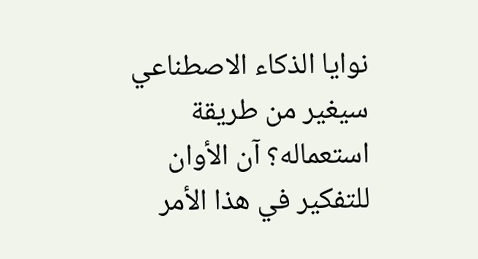نوايا الذكاء الاصطناعي سيغير من طريقة استعماله؟ آن الأوان للتفكير في هذا الأمر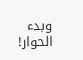وبدء الحوار!